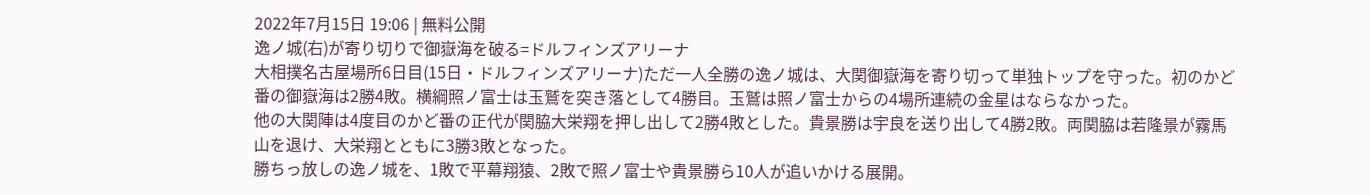2022年7月15日 19:06 | 無料公開
逸ノ城(右)が寄り切りで御嶽海を破る=ドルフィンズアリーナ
大相撲名古屋場所6日目(15日・ドルフィンズアリーナ)ただ一人全勝の逸ノ城は、大関御嶽海を寄り切って単独トップを守った。初のかど番の御嶽海は2勝4敗。横綱照ノ富士は玉鷲を突き落として4勝目。玉鷲は照ノ富士からの4場所連続の金星はならなかった。
他の大関陣は4度目のかど番の正代が関脇大栄翔を押し出して2勝4敗とした。貴景勝は宇良を送り出して4勝2敗。両関脇は若隆景が霧馬山を退け、大栄翔とともに3勝3敗となった。
勝ちっ放しの逸ノ城を、1敗で平幕翔猿、2敗で照ノ富士や貴景勝ら10人が追いかける展開。